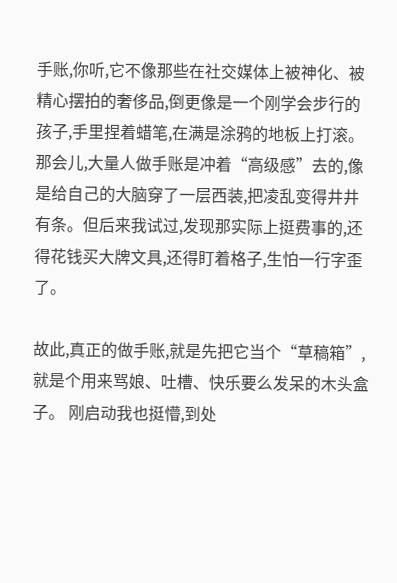手账,你听,它不像那些在社交媒体上被神化、被精心摆拍的奢侈品,倒更像是一个刚学会步行的孩子,手里捏着蜡笔,在满是涂鸦的地板上打滚。 那会儿,大量人做手账是冲着“高级感”去的,像是给自己的大脑穿了一层西装,把凌乱变得井井有条。但后来我试过,发现那实际上挺费事的,还得花钱买大牌文具,还得盯着格子,生怕一行字歪了。

故此,真正的做手账,就是先把它当个“草稿箱”,就是个用来骂娘、吐槽、快乐要么发呆的木头盒子。 刚启动我也挺懵,到处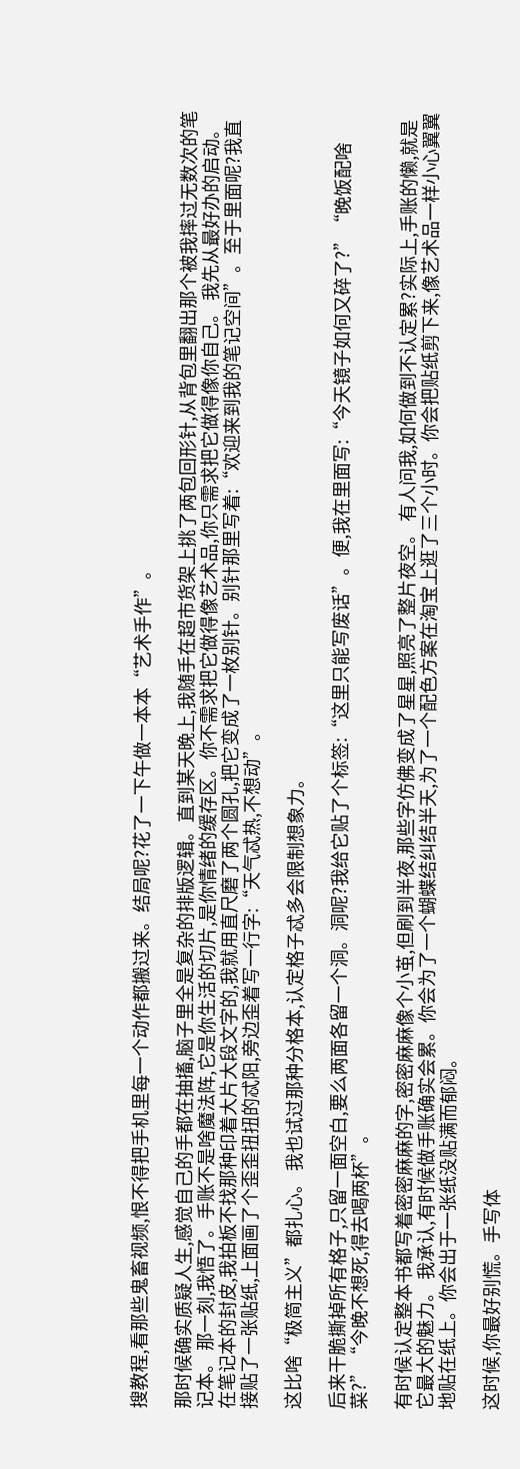搜教程,看那些鬼畜视频,恨不得把手机里每一个动作都搬过来。结局呢?花了一下午做一本本“艺术手作”。

那时候确实质疑人生,感觉自己的手都在抽搐,脑子里全是复杂的排版逻辑。直到某天晚上,我随手在超市货架上挑了两包回形针,从背包里翻出那个被我摔过无数次的笔记本。 那一刻,我悟了。手账不是啥魔法阵,它是你生活的切片,是你情绪的缓存区。你不需求把它做得像艺术品,你只需求把它做得像你自己。 我先从最好办的启动。在笔记本的封皮,我拍板不找那种印着大片大段文字的,我就用直尺磨了两个圆孔,把它变成了一枚别针。别针那里写着:“欢迎来到我的笔记空间”。至于里面呢?我直接贴了一张贴纸,上面画了个歪歪扭扭的忒阳,旁边歪着写一行字:“天气忒热,不想动”。

这比啥“极简主义”都扎心。 我也试过那种分格本,认定格子忒多会限制想象力。

后来干脆撕掉所有格子,只留一面空白,要么两面各留一个洞。洞呢?我给它贴了个标签:“这里只能写废话”。便,我在里面写:“今天镜子如何又碎了?”“晚饭配啥菜?”“今晚不想死,得去喝两杯”。

有时候认定整本书都写着密密麻麻的字,密密麻麻像个小茧,但刷到半夜,那些字仿佛变成了星星,照亮了整片夜空。 有人问我,如何做到不认定累?实际上,手账的懒,就是它最大的魅力。 我承认,有时候做手账确实会累。你会为了一个蝴蝶结纠结半天,为了一个配色方案在淘宝上逛了三个小时。你会把贴纸剪下来,像艺术品一样小心翼翼地贴在纸上。你会出于一张纸没贴满而郁闷。

这时候,你最好别慌。手写体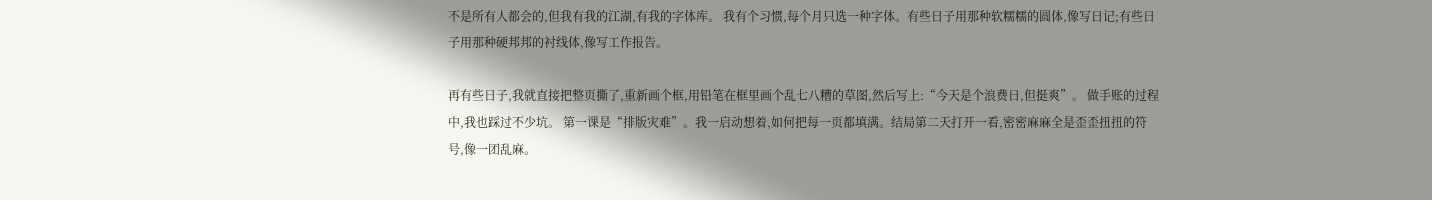不是所有人都会的,但我有我的江湖,有我的字体库。 我有个习惯,每个月只选一种字体。有些日子用那种软糯糯的圆体,像写日记;有些日子用那种硬邦邦的衬线体,像写工作报告。

再有些日子,我就直接把整页撕了,重新画个框,用铅笔在框里画个乱七八糟的草图,然后写上:“今天是个浪费日,但挺爽”。 做手账的过程中,我也踩过不少坑。 第一课是“排版灾难”。我一启动想着,如何把每一页都填满。结局第二天打开一看,密密麻麻全是歪歪扭扭的符号,像一团乱麻。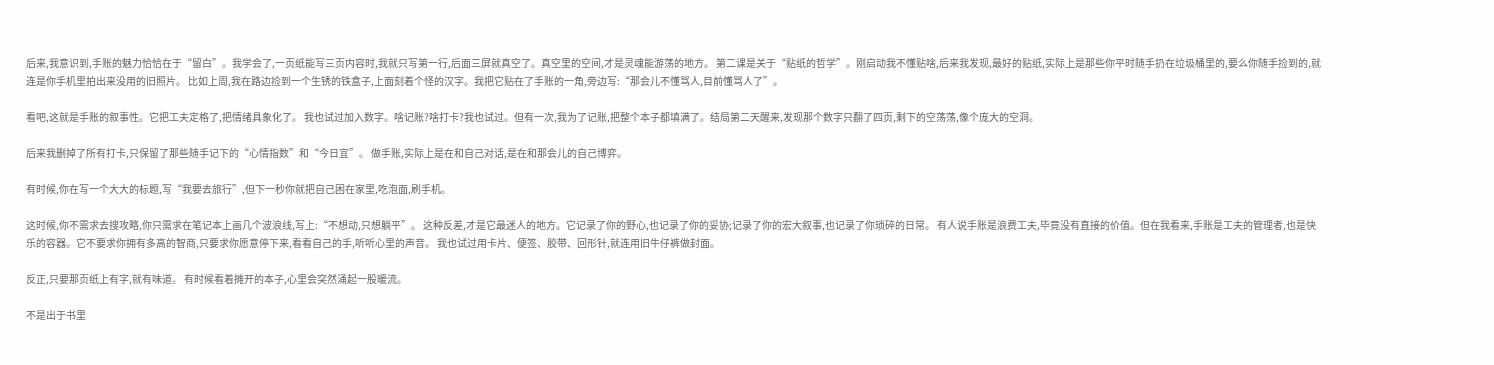后来,我意识到,手账的魅力恰恰在于“留白”。我学会了,一页纸能写三页内容时,我就只写第一行,后面三屏就真空了。真空里的空间,才是灵魂能游荡的地方。 第二课是关于“贴纸的哲学”。刚启动我不懂贴啥,后来我发现,最好的贴纸,实际上是那些你平时随手扔在垃圾桶里的,要么你随手捡到的,就连是你手机里拍出来没用的旧照片。 比如上周,我在路边捡到一个生锈的铁盒子,上面刻着个怪的汉字。我把它贴在了手账的一角,旁边写:“那会儿不懂骂人,目前懂骂人了”。

看吧,这就是手账的叙事性。它把工夫定格了,把情绪具象化了。 我也试过加入数字。啥记账?啥打卡?我也试过。但有一次,我为了记账,把整个本子都填满了。结局第二天醒来,发现那个数字只翻了四页,剩下的空荡荡,像个庞大的空洞。

后来我删掉了所有打卡,只保留了那些随手记下的“心情指数”和“今日宜”。 做手账,实际上是在和自己对话,是在和那会儿的自己博弈。

有时候,你在写一个大大的标题,写“我要去旅行”,但下一秒你就把自己困在家里,吃泡面,刷手机。

这时候,你不需求去搜攻略,你只需求在笔记本上画几个波浪线,写上:“不想动,只想躺平”。 这种反差,才是它最迷人的地方。它记录了你的野心,也记录了你的妥协;记录了你的宏大叙事,也记录了你琐碎的日常。 有人说手账是浪费工夫,毕竟没有直接的价值。但在我看来,手账是工夫的管理者,也是快乐的容器。它不要求你拥有多高的智商,只要求你愿意停下来,看看自己的手,听听心里的声音。 我也试过用卡片、便签、胶带、回形针,就连用旧牛仔裤做封面。

反正,只要那页纸上有字,就有味道。 有时候看着摊开的本子,心里会突然涌起一股暖流。

不是出于书里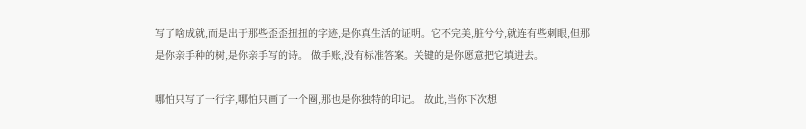写了啥成就,而是出于那些歪歪扭扭的字迹,是你真生活的证明。它不完美,脏兮兮,就连有些刺眼,但那是你亲手种的树,是你亲手写的诗。 做手账,没有标准答案。关键的是你愿意把它填进去。

哪怕只写了一行字,哪怕只画了一个圈,那也是你独特的印记。 故此,当你下次想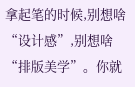拿起笔的时候,别想啥“设计感”,别想啥“排版美学”。你就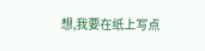想,我要在纸上写点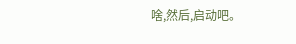啥,然后,启动吧。